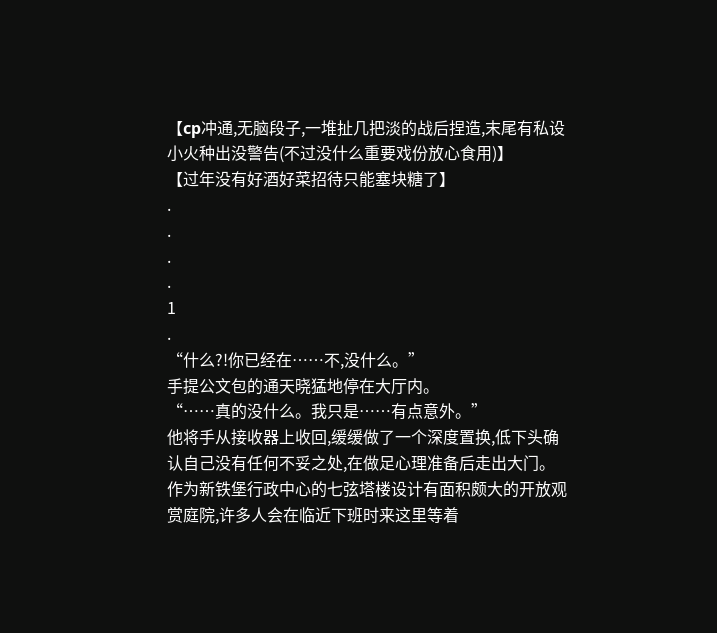【cp冲通,无脑段子,一堆扯几把淡的战后捏造,末尾有私设小火种出没警告(不过没什么重要戏份放心食用)】
【过年没有好酒好菜招待只能塞块糖了】
.
.
.
.
1
.
“什么?!你已经在……不,没什么。”
手提公文包的通天晓猛地停在大厅内。
“……真的没什么。我只是……有点意外。”
他将手从接收器上收回,缓缓做了一个深度置换,低下头确认自己没有任何不妥之处,在做足心理准备后走出大门。
作为新铁堡行政中心的七弦塔楼设计有面积颇大的开放观赏庭院,许多人会在临近下班时来这里等着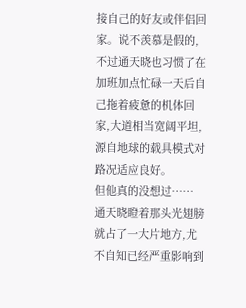接自己的好友或伴侣回家。说不羡慕是假的,不过通天晓也习惯了在加班加点忙碌一天后自己拖着疲惫的机体回家,大道相当宽阔平坦,源自地球的载具模式对路况适应良好。
但他真的没想过……
通天晓瞪着那头光翅膀就占了一大片地方,尤不自知已经严重影响到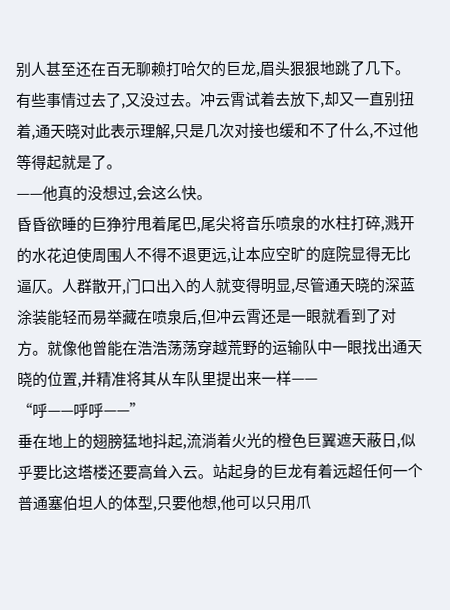别人甚至还在百无聊赖打哈欠的巨龙,眉头狠狠地跳了几下。
有些事情过去了,又没过去。冲云霄试着去放下,却又一直别扭着,通天晓对此表示理解,只是几次对接也缓和不了什么,不过他等得起就是了。
——他真的没想过,会这么快。
昏昏欲睡的巨狰狞甩着尾巴,尾尖将音乐喷泉的水柱打碎,溅开的水花迫使周围人不得不退更远,让本应空旷的庭院显得无比逼仄。人群散开,门口出入的人就变得明显,尽管通天晓的深蓝涂装能轻而易举藏在喷泉后,但冲云霄还是一眼就看到了对方。就像他曾能在浩浩荡荡穿越荒野的运输队中一眼找出通天晓的位置,并精准将其从车队里提出来一样——
“呼——呼呼——”
垂在地上的翅膀猛地抖起,流淌着火光的橙色巨翼遮天蔽日,似乎要比这塔楼还要高耸入云。站起身的巨龙有着远超任何一个普通塞伯坦人的体型,只要他想,他可以只用爪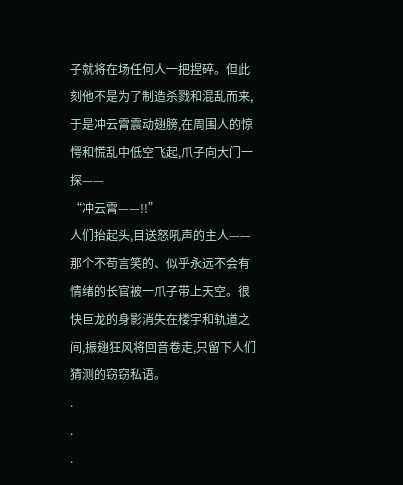子就将在场任何人一把捏碎。但此刻他不是为了制造杀戮和混乱而来,于是冲云霄震动翅膀,在周围人的惊愕和慌乱中低空飞起,爪子向大门一探——
“冲云霄——!!”
人们抬起头,目送怒吼声的主人——那个不苟言笑的、似乎永远不会有情绪的长官被一爪子带上天空。很快巨龙的身影消失在楼宇和轨道之间,振翅狂风将回音卷走,只留下人们猜测的窃窃私语。
.
.
.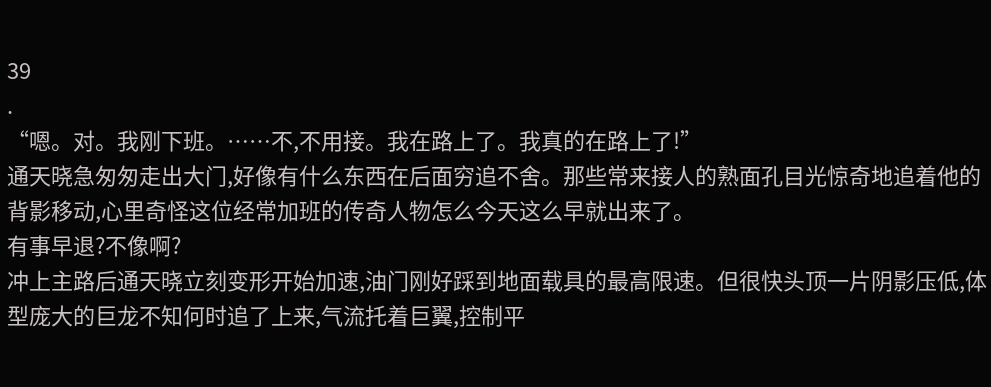39
.
“嗯。对。我刚下班。……不,不用接。我在路上了。我真的在路上了!”
通天晓急匆匆走出大门,好像有什么东西在后面穷追不舍。那些常来接人的熟面孔目光惊奇地追着他的背影移动,心里奇怪这位经常加班的传奇人物怎么今天这么早就出来了。
有事早退?不像啊?
冲上主路后通天晓立刻变形开始加速,油门刚好踩到地面载具的最高限速。但很快头顶一片阴影压低,体型庞大的巨龙不知何时追了上来,气流托着巨翼,控制平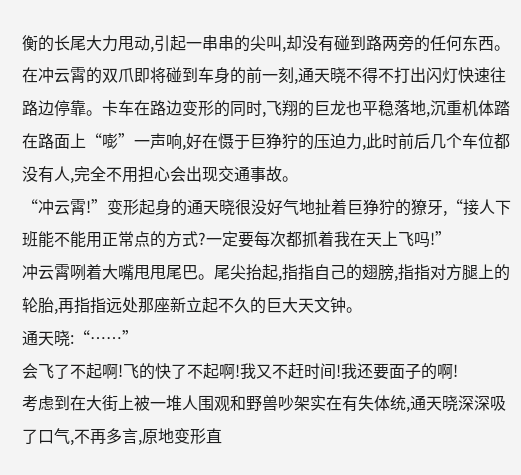衡的长尾大力甩动,引起一串串的尖叫,却没有碰到路两旁的任何东西。
在冲云霄的双爪即将碰到车身的前一刻,通天晓不得不打出闪灯快速往路边停靠。卡车在路边变形的同时,飞翔的巨龙也平稳落地,沉重机体踏在路面上“嘭”一声响,好在慑于巨狰狞的压迫力,此时前后几个车位都没有人,完全不用担心会出现交通事故。
“冲云霄!”变形起身的通天晓很没好气地扯着巨狰狞的獠牙,“接人下班能不能用正常点的方式?一定要每次都抓着我在天上飞吗!”
冲云霄咧着大嘴甩甩尾巴。尾尖抬起,指指自己的翅膀,指指对方腿上的轮胎,再指指远处那座新立起不久的巨大天文钟。
通天晓:“……”
会飞了不起啊!飞的快了不起啊!我又不赶时间!我还要面子的啊!
考虑到在大街上被一堆人围观和野兽吵架实在有失体统,通天晓深深吸了口气,不再多言,原地变形直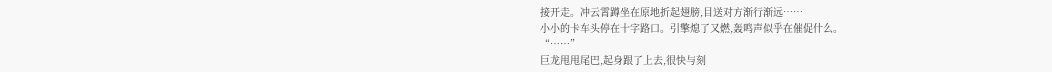接开走。冲云霄蹲坐在原地折起翅膀,目送对方渐行渐远……
小小的卡车头停在十字路口。引擎熄了又燃,轰鸣声似乎在催促什么。
“……”
巨龙甩甩尾巴,起身跟了上去,很快与刻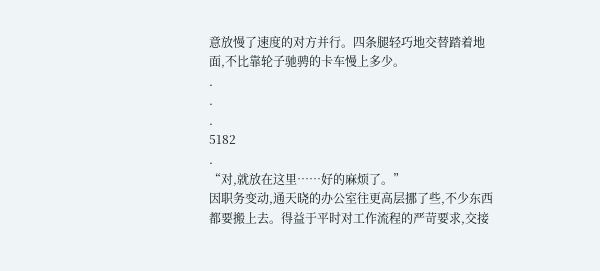意放慢了速度的对方并行。四条腿轻巧地交替踏着地面,不比靠轮子驰骋的卡车慢上多少。
.
.
.
5182
.
“对,就放在这里……好的麻烦了。”
因职务变动,通天晓的办公室往更高层挪了些,不少东西都要搬上去。得益于平时对工作流程的严苛要求,交接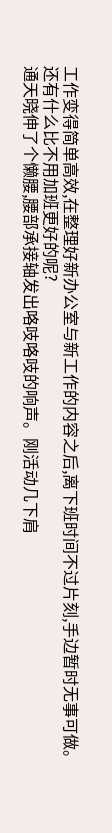工作变得简单高效,在整理好新办公室与新工作的内容之后,离下班时间不过片刻,手边暂时无事可做。
还有什么比不用加班更好的呢?
通天晓伸了个懒腰,腰部承接轴发出咯吱咯吱的响声。刚活动几下肩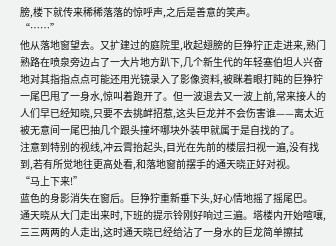膀,楼下就传来稀稀落落的惊呼声,之后是善意的笑声。
“……”
他从落地窗望去。又扩建过的庭院里,收起翅膀的巨狰狞正走进来,熟门熟路在喷泉旁边占了一大片地方趴下,几个新生代的年轻塞伯坦人兴奋地对其指指点点可能还用光镜录入了影像资料,被眯着眼打盹的巨狰狞一尾巴甩了一身水,惊叫着跑开了。但一波退去又一波上前,常来接人的人们早已经知晓,只要不去挑衅招惹,这头巨龙并不会伤害谁——离太近被无意间一尾巴抽几个跟头撞坏哪块外装甲就属于是自找的了。
注意到特别的视线,冲云霄抬起头,目光在先前的楼层扫视一遍,没有找到,若有所觉地往更高处看,和落地窗前摆手的通天晓正好对视。
“马上下来!”
蓝色的身影消失在窗后。巨狰狞重新垂下头,好心情地摇了摇尾巴。
通天晓从大门走出来时,下班的提示铃刚好响过三遍。塔楼内开始喧嚷,三三两两的人走出,这时通天晓已经给沾了一身水的巨龙简单擦拭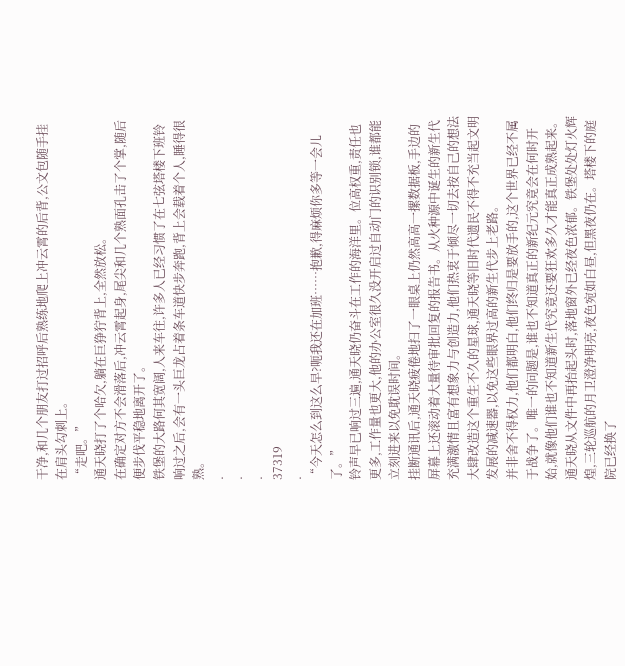干净,和几个朋友打过招呼后熟练地爬上冲云霄的后背,公文包随手挂在肩头勾刺上。
“走吧。”
通天晓打了个哈欠,躺在巨狰狞背上,全然放松。
在确定对方不会滑落后,冲云霄起身,尾尖和几个熟面孔击了个掌,随后便步伐平稳地离开了。
铁堡的大路何其宽阔,人来车往,许多人已经习惯了在七弦塔楼下班铃响过之后,会有一头巨龙占着条车道快步奔跑,背上会载着个人,睡得很熟。
.
.
.
37319
.
“今天怎么到这么早?呃我还在加班……抱歉,得麻烦你多等一会儿了。”
铃声早已响过三遍,通天晓仍奋斗在工作的海洋里。位高权重,责任也更多,工作量也更大,他的办公室很久没开启过自动门的识别锁,谁都能立刻进来以免耽误时间。
挂断通讯后,通天晓疲倦地扫了一眼桌上仍然高高一摞数据板,手边的屏幕上还滚动着大量待审批回复的报告书。从火种源中诞生的新生代充满激情且富有想象力与创造力,他们热衷于倾尽一切去按自己的想法大肆改造这个重生不久的星球,通天晓等旧时代遗民不得不充当起文明发展的减速器,以免这些眼界过高的新生代步上老路。
并非舍不得权力,他们都明白,他们终归是要放手的,这个世界已经不属于战争了。唯一的问题是,谁也不知道真正的新纪元究竟会在何时开始,就像他们谁也不知道新生代究竟还要狂欢多久才能真正成熟起来。
通天晓从文件中再抬起头时,落地窗外已经夜色浓郁。铁堡处处灯火辉煌,三轮巡航的月卫澄净明亮,夜色宛如白昼,但黑夜仍在。塔楼下的庭院已经换了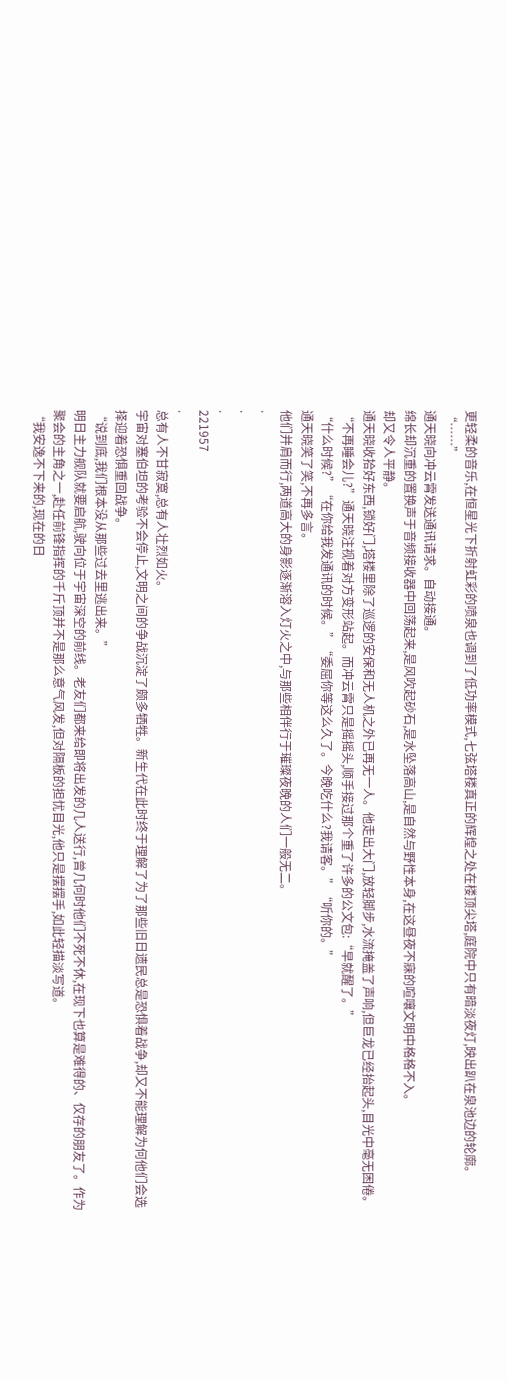更轻柔的音乐,在恒星光下折射虹彩的喷泉也调到了低功率模式,七弦塔楼真正的辉煌之处在楼顶尖塔,庭院中只有暗淡夜灯,映出趴在泉池边的轮廓。
“……”
通天晓向冲云霄发送通讯请求。自动接通。
绵长却沉重的置换声于音频接收器中回荡起来,是风吹起砂石,是水坠落高山,是自然与野性本身,在这昼夜不寐的喧嚷文明中格格不入。
却又令人平静。
通天晓收拾好东西,锁好门,塔楼里除了巡逻的安保和无人机之外已再无一人。他走出大门,放轻脚步,水流掩盖了声响,但巨龙已经抬起头,目光中毫无困倦。
“不再睡会儿?”通天晓注视着对方变形站起。而冲云霄只是摇摇头,顺手接过那个重了许多的公文包:“早就醒了。”
“什么时候?”“在你给我发通讯的时候。”“委屈你等这么久了。今晚吃什么?我请客。”“听你的。”
通天晓笑了笑,不再多言。
他们并肩而行,两道高大的身影逐渐溶入灯火之中,与那些相伴行于璀璨夜晚的人们一般无二。
.
.
.
221957
.
总有人不甘寂寞,总有人壮烈如火。
宇宙对塞伯坦的考验不会停止,文明之间的争战沉淀了颇多牺牲。新生代在此时终于理解了为了那些旧日遗民总是恐惧着战争,却又不能理解为何他们会选择迎着恐惧重回战争。
“说到底,我们根本没从那些过去里逃出来。”
明日主力舰队就要启航,驶向位于宇宙深空的前线。老友们都来给即将出发的几人送行,曾几何时他们不死不休,在现下也算是难得的、仅存的朋友了。作为聚会的主角之一,赴任前锋指挥的千斤顶并不是那么意气风发,但对隔板的担忧目光,他只是摆摆手,如此轻描淡写道。
“我安逸不下来的,现在的日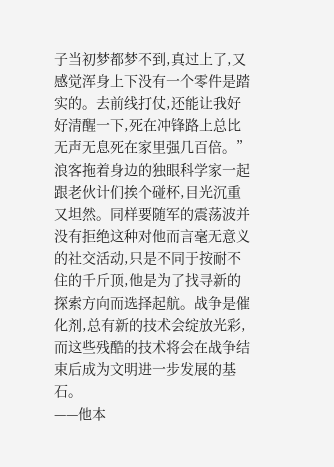子当初梦都梦不到,真过上了,又感觉浑身上下没有一个零件是踏实的。去前线打仗,还能让我好好清醒一下,死在冲锋路上总比无声无息死在家里强几百倍。”
浪客拖着身边的独眼科学家一起跟老伙计们挨个碰杯,目光沉重又坦然。同样要随军的震荡波并没有拒绝这种对他而言毫无意义的社交活动,只是不同于按耐不住的千斤顶,他是为了找寻新的探索方向而选择起航。战争是催化剂,总有新的技术会绽放光彩,而这些残酷的技术将会在战争结束后成为文明进一步发展的基石。
——他本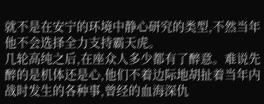就不是在安宁的环境中静心研究的类型,不然当年他不会选择全力支持霸天虎。
几轮高纯之后,在座众人多少都有了醉意。难说先醉的是机体还是心,他们不着边际地胡扯着当年内战时发生的各种事,曾经的血海深仇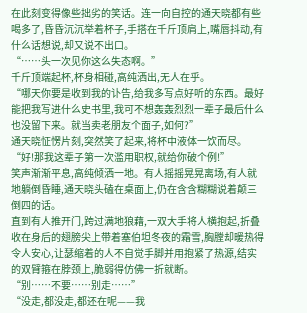在此刻变得像些拙劣的笑话。连一向自控的通天晓都有些喝多了,昏昏沉沉举着杯子,手搭在千斤顶肩上,嘴唇抖动,有什么话想说,却又说不出口。
“……头一次见你这么失态啊。”
千斤顶端起杯,杯身相碰,高纯洒出,无人在乎。
“哪天你要是收到我的讣告,给我多写点好听的东西。最好能把我写进什么史书里,我可不想轰轰烈烈一辈子最后什么也没留下来。就当卖老朋友个面子,如何?”
通天晓怔愣片刻,突然笑了起来,将杯中液体一饮而尽。
“好!那我这辈子第一次滥用职权,就给你破个例!”
笑声渐渐平息,高纯倾洒一地。有人摇摇晃晃离场,有人就地躺倒昏睡,通天晓头磕在桌面上,仍在含含糊糊说着颠三倒四的话。
直到有人推开门,跨过满地狼藉,一双大手将人横抱起,折叠收在身后的翅膀尖上带着塞伯坦冬夜的霜雪,胸膛却暖热得令人安心,让瑟缩着的人不自觉手脚并用抱紧了热源,结实的双臂箍在脖颈上,脆弱得仿佛一折就断。
“别……不要……别走……”
“没走,都没走,都还在呢——我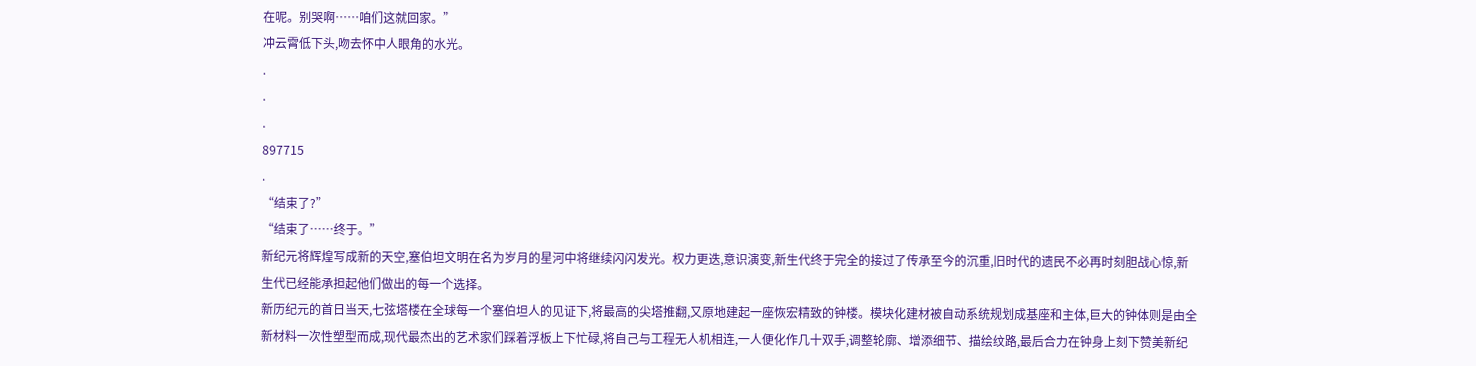在呢。别哭啊……咱们这就回家。”
冲云霄低下头,吻去怀中人眼角的水光。
.
.
.
897715
.
“结束了?”
“结束了……终于。”
新纪元将辉煌写成新的天空,塞伯坦文明在名为岁月的星河中将继续闪闪发光。权力更迭,意识演变,新生代终于完全的接过了传承至今的沉重,旧时代的遗民不必再时刻胆战心惊,新生代已经能承担起他们做出的每一个选择。
新历纪元的首日当天,七弦塔楼在全球每一个塞伯坦人的见证下,将最高的尖塔推翻,又原地建起一座恢宏精致的钟楼。模块化建材被自动系统规划成基座和主体,巨大的钟体则是由全新材料一次性塑型而成,现代最杰出的艺术家们踩着浮板上下忙碌,将自己与工程无人机相连,一人便化作几十双手,调整轮廓、增添细节、描绘纹路,最后合力在钟身上刻下赞美新纪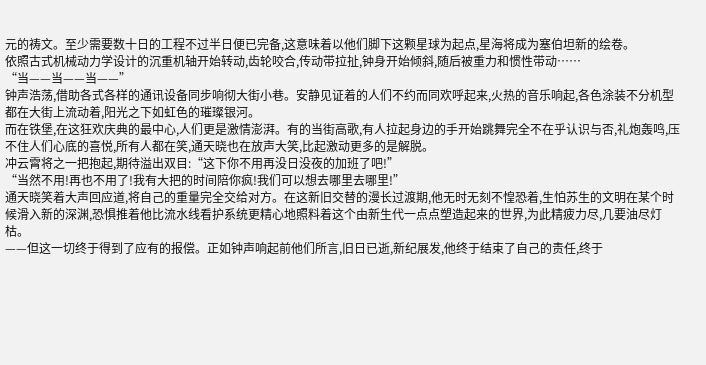元的祷文。至少需要数十日的工程不过半日便已完备,这意味着以他们脚下这颗星球为起点,星海将成为塞伯坦新的绘卷。
依照古式机械动力学设计的沉重机轴开始转动,齿轮咬合,传动带拉扯,钟身开始倾斜,随后被重力和惯性带动……
“当——当——当——”
钟声浩荡,借助各式各样的通讯设备同步响彻大街小巷。安静见证着的人们不约而同欢呼起来,火热的音乐响起,各色涂装不分机型都在大街上流动着,阳光之下如虹色的璀璨银河。
而在铁堡,在这狂欢庆典的最中心,人们更是激情澎湃。有的当街高歌,有人拉起身边的手开始跳舞完全不在乎认识与否,礼炮轰鸣,压不住人们心底的喜悦,所有人都在笑,通天晓也在放声大笑,比起激动更多的是解脱。
冲云霄将之一把抱起,期待溢出双目:“这下你不用再没日没夜的加班了吧!”
“当然不用!再也不用了!我有大把的时间陪你疯!我们可以想去哪里去哪里!”
通天晓笑着大声回应道,将自己的重量完全交给对方。在这新旧交替的漫长过渡期,他无时无刻不惶恐着,生怕苏生的文明在某个时候滑入新的深渊,恐惧推着他比流水线看护系统更精心地照料着这个由新生代一点点塑造起来的世界,为此精疲力尽,几要油尽灯枯。
——但这一切终于得到了应有的报偿。正如钟声响起前他们所言,旧日已逝,新纪展发,他终于结束了自己的责任,终于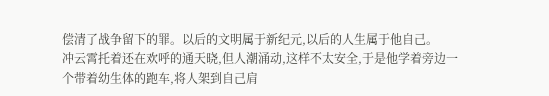偿清了战争留下的罪。以后的文明属于新纪元,以后的人生属于他自己。
冲云霄托着还在欢呼的通天晓,但人潮涌动,这样不太安全,于是他学着旁边一个带着幼生体的跑车,将人架到自己肩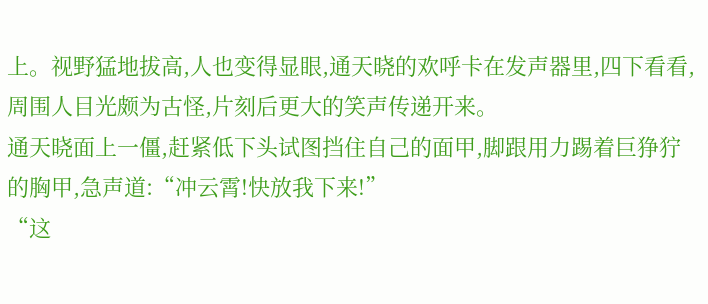上。视野猛地拔高,人也变得显眼,通天晓的欢呼卡在发声器里,四下看看,周围人目光颇为古怪,片刻后更大的笑声传递开来。
通天晓面上一僵,赶紧低下头试图挡住自己的面甲,脚跟用力踢着巨狰狞的胸甲,急声道:“冲云霄!快放我下来!”
“这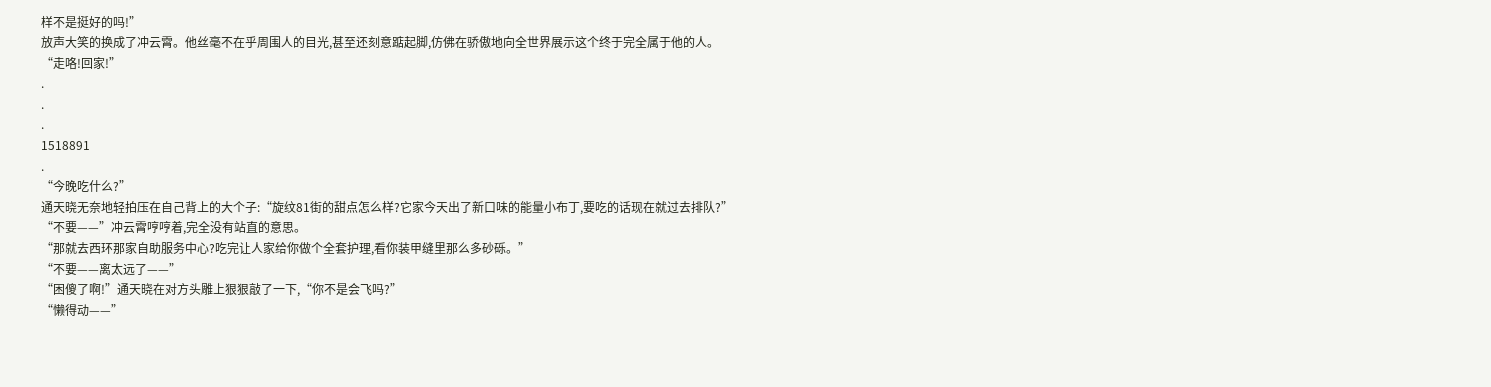样不是挺好的吗!”
放声大笑的换成了冲云霄。他丝毫不在乎周围人的目光,甚至还刻意踮起脚,仿佛在骄傲地向全世界展示这个终于完全属于他的人。
“走咯!回家!”
.
.
.
1518891
.
“今晚吃什么?”
通天晓无奈地轻拍压在自己背上的大个子:“旋纹81街的甜点怎么样?它家今天出了新口味的能量小布丁,要吃的话现在就过去排队?”
“不要——”冲云霄哼哼着,完全没有站直的意思。
“那就去西环那家自助服务中心?吃完让人家给你做个全套护理,看你装甲缝里那么多砂砾。”
“不要——离太远了——”
“困傻了啊!”通天晓在对方头雕上狠狠敲了一下,“你不是会飞吗?”
“懒得动——”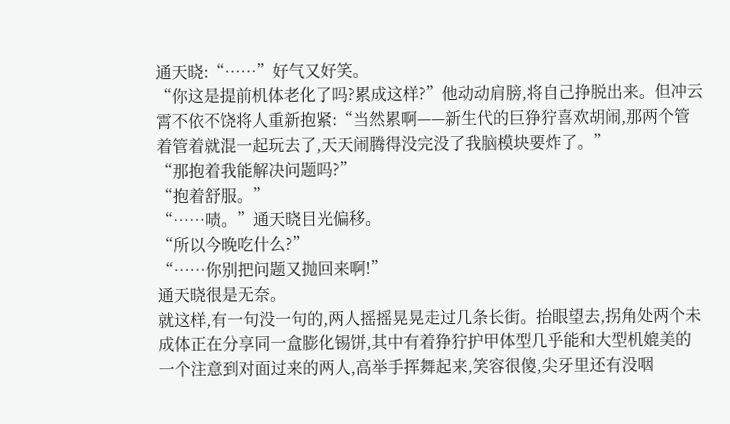通天晓:“……”好气又好笑。
“你这是提前机体老化了吗?累成这样?”他动动肩膀,将自己挣脱出来。但冲云霄不依不饶将人重新抱紧:“当然累啊——新生代的巨狰狞喜欢胡闹,那两个管着管着就混一起玩去了,天天闹腾得没完没了我脑模块要炸了。”
“那抱着我能解决问题吗?”
“抱着舒服。”
“……啧。”通天晓目光偏移。
“所以今晚吃什么?”
“……你别把问题又抛回来啊!”
通天晓很是无奈。
就这样,有一句没一句的,两人摇摇晃晃走过几条长街。抬眼望去,拐角处两个未成体正在分享同一盒膨化锡饼,其中有着狰狞护甲体型几乎能和大型机媲美的一个注意到对面过来的两人,高举手挥舞起来,笑容很傻,尖牙里还有没咽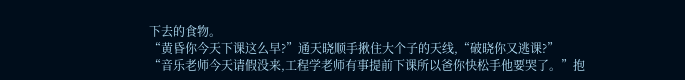下去的食物。
“黄昏你今天下课这么早?”通天晓顺手揪住大个子的天线,“破晓你又逃课?”
“音乐老师今天请假没来,工程学老师有事提前下课所以爸你快松手他要哭了。”抱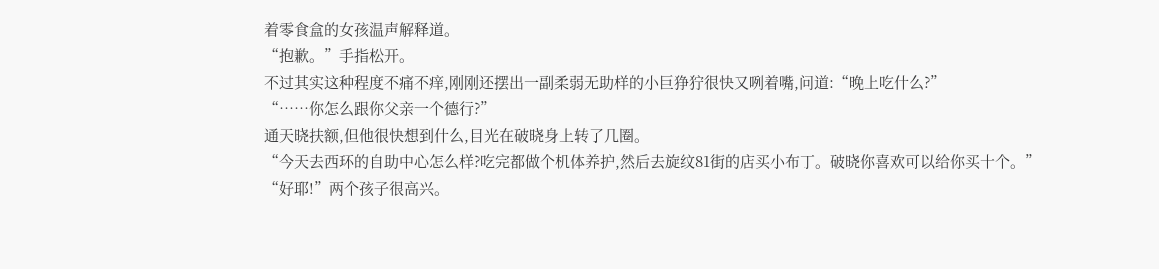着零食盒的女孩温声解释道。
“抱歉。”手指松开。
不过其实这种程度不痛不痒,刚刚还摆出一副柔弱无助样的小巨狰狞很快又咧着嘴,问道:“晚上吃什么?”
“……你怎么跟你父亲一个德行?”
通天晓扶额,但他很快想到什么,目光在破晓身上转了几圈。
“今天去西环的自助中心怎么样?吃完都做个机体养护,然后去旋纹81街的店买小布丁。破晓你喜欢可以给你买十个。”
“好耶!”两个孩子很高兴。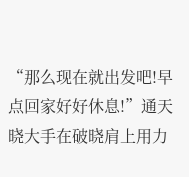“那么现在就出发吧!早点回家好好休息!”通天晓大手在破晓肩上用力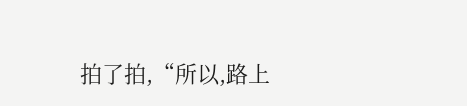拍了拍,“所以,路上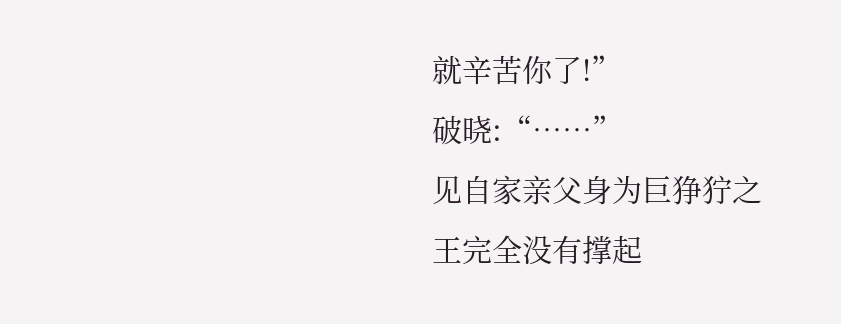就辛苦你了!”
破晓:“……”
见自家亲父身为巨狰狞之王完全没有撑起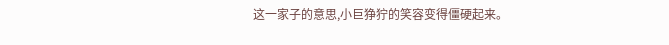这一家子的意思,小巨狰狞的笑容变得僵硬起来。